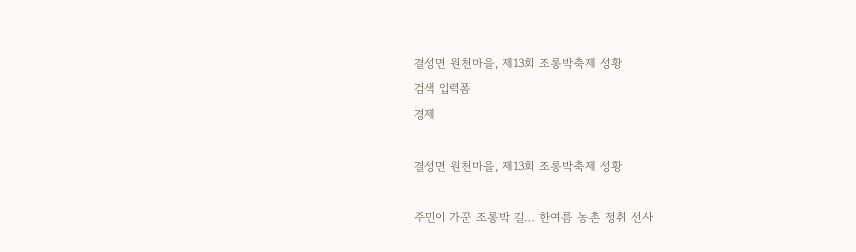결성면 원천마을, 제13회 조롱박축제 성황
검색 입력폼
경제

결성면 원천마을, 제13회 조롱박축제 성황

주민이 가꾼 조롱박 길… 한여름 농촌 정취 선사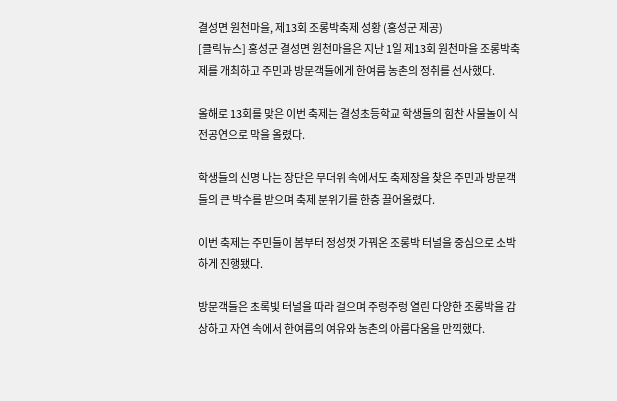결성면 원천마을, 제13회 조롱박축제 성황 (홍성군 제공)
[클릭뉴스] 홍성군 결성면 원천마을은 지난 1일 제13회 원천마을 조롱박축제를 개최하고 주민과 방문객들에게 한여름 농촌의 정취를 선사했다.

올해로 13회를 맞은 이번 축제는 결성초등학교 학생들의 힘찬 사물놀이 식전공연으로 막을 올렸다.

학생들의 신명 나는 장단은 무더위 속에서도 축제장을 찾은 주민과 방문객들의 큰 박수를 받으며 축제 분위기를 한층 끌어올렸다.

이번 축제는 주민들이 봄부터 정성껏 가꿔온 조롱박 터널을 중심으로 소박하게 진행됐다.

방문객들은 초록빛 터널을 따라 걸으며 주렁주렁 열린 다양한 조롱박을 감상하고 자연 속에서 한여름의 여유와 농촌의 아름다움을 만끽했다.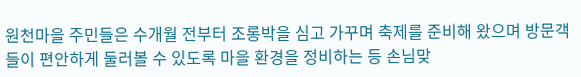원천마을 주민들은 수개월 전부터 조롱박을 심고 가꾸며 축제를 준비해 왔으며 방문객들이 편안하게 둘러볼 수 있도록 마을 환경을 정비하는 등 손님맞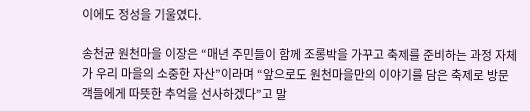이에도 정성을 기울였다.

송천균 원천마을 이장은 “매년 주민들이 함께 조롱박을 가꾸고 축제를 준비하는 과정 자체가 우리 마을의 소중한 자산”이라며 “앞으로도 원천마을만의 이야기를 담은 축제로 방문객들에게 따뜻한 추억을 선사하겠다”고 말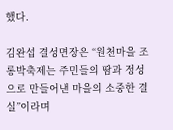했다.

김완섭 결성면장은 “원천마을 조롱박축제는 주민들의 땀과 정성으로 만들어낸 마을의 소중한 결실”이라며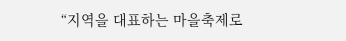“지역을 대표하는 마을축제로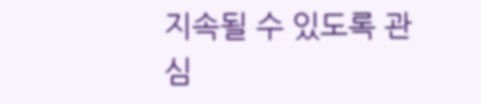지속될 수 있도록 관심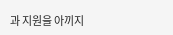과 지원을 아끼지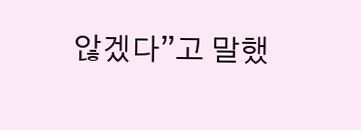않겠다”고 말했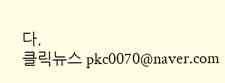다.
클릭뉴스 pkc0070@naver.com